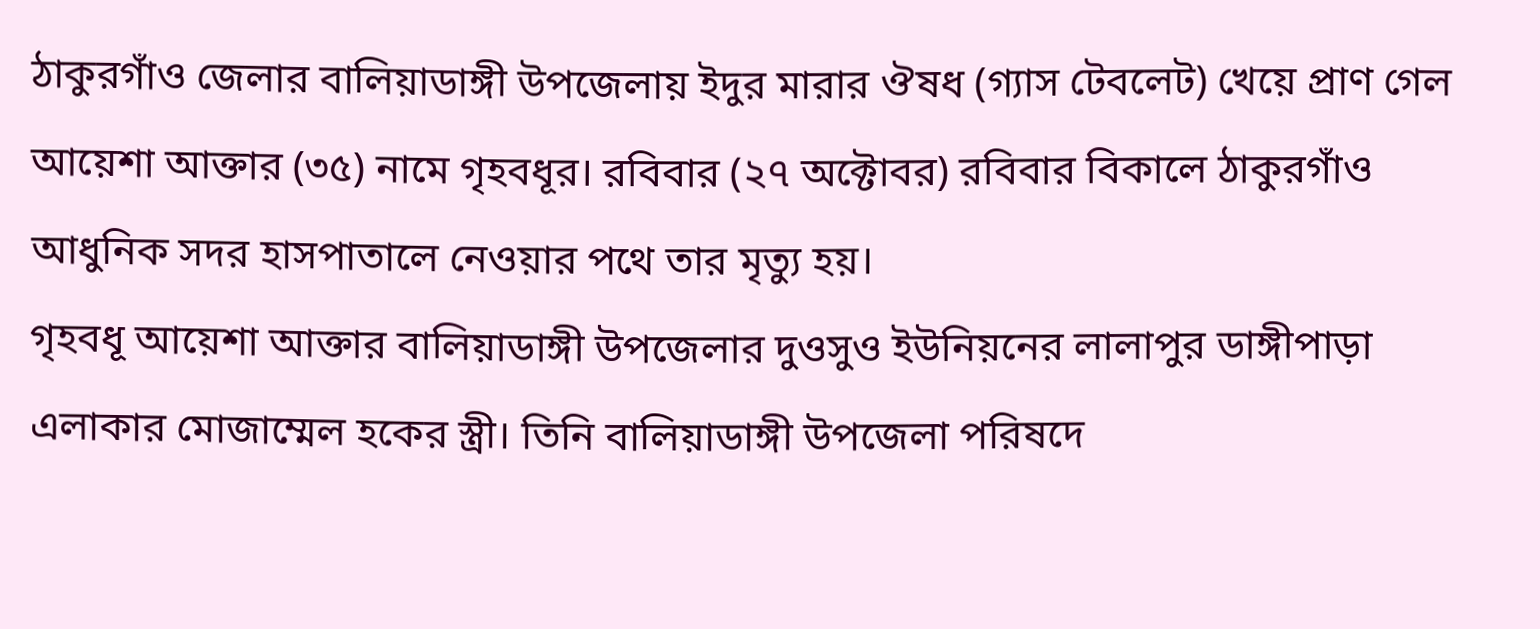ঠাকুরগাঁও জেলার বালিয়াডাঙ্গী উপজেলায় ইদুর মারার ঔষধ (গ্যাস টেবলেট) খেয়ে প্রাণ গেল আয়েশা আক্তার (৩৫) নামে গৃহবধূর। রবিবার (২৭ অক্টোবর) রবিবার বিকালে ঠাকুরগাঁও আধুনিক সদর হাসপাতালে নেওয়ার পথে তার মৃত্যু হয়।
গৃহবধূ আয়েশা আক্তার বালিয়াডাঙ্গী উপজেলার দুওসুও ইউনিয়নের লালাপুর ডাঙ্গীপাড়া এলাকার মোজাম্মেল হকের স্ত্রী। তিনি বালিয়াডাঙ্গী উপজেলা পরিষদে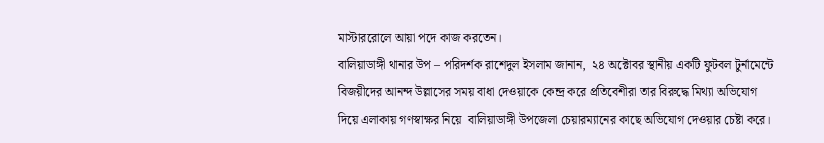মাস্টাররোলে আয়া পদে কাজ করতেন।
বালিয়াডাঙ্গী থানার উপ – পরিদর্শক রাশেদুল ইসলাম জানান,  ২৪ অক্টোবর স্থানীয় একটি ফুটবল টুর্নামেন্টে বিজয়ীদের আনন্দ উল্লাসের সময় বাধা দেওয়াকে কেন্দ্র করে প্রতিবেশীরা তার বিরুদ্ধে মিথ্যা অভিযোগ দিয়ে এলাকায় গণস্বাক্ষর নিয়ে  বালিয়াডাঙ্গী উপজেলা চেয়ারম্যানের কাছে অভিযোগ দেওয়ার চেষ্টা করে।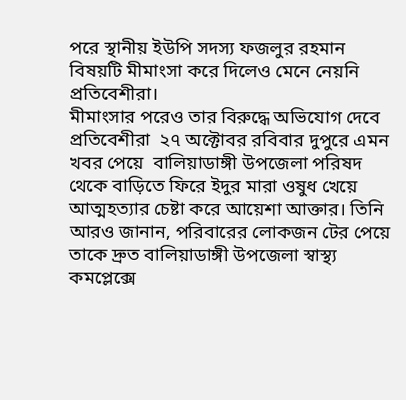পরে স্থানীয় ইউপি সদস্য ফজলুর রহমান বিষয়টি মীমাংসা করে দিলেও মেনে নেয়নি প্রতিবেশীরা।
মীমাংসার পরেও তার বিরুদ্ধে অভিযোগ দেবে প্রতিবেশীরা  ২৭ অক্টোবর রবিবার দুপুরে এমন খবর পেয়ে  বালিয়াডাঙ্গী উপজেলা পরিষদ থেকে বাড়িতে ফিরে ইদুর মারা ওষুধ খেয়ে আত্মহত্যার চেষ্টা করে আয়েশা আক্তার। তিনি আরও জানান, পরিবারের লোকজন টের পেয়ে তাকে দ্রুত বালিয়াডাঙ্গী উপজেলা স্বাস্থ্য কমপ্লেক্সে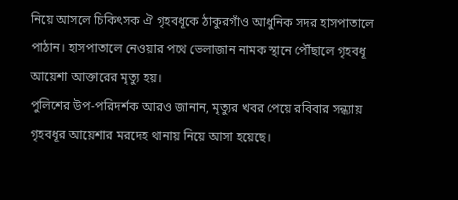নিয়ে আসলে চিকিৎসক ঐ গৃহবধূকে ঠাকুরগাঁও আধুনিক সদর হাসপাতালে পাঠান। হাসপাতালে নেওয়ার পথে ভেলাজান নামক স্থানে পৌঁছালে গৃহবধূ আয়েশা আক্তারের মৃত্যু হয়।
পুলিশের উপ-পরিদর্শক আরও জানান, মৃত্যুর খবর পেয়ে রবিবার সন্ধ্যায় গৃহবধূর আয়েশার মরদেহ থানায় নিয়ে আসা হয়েছে।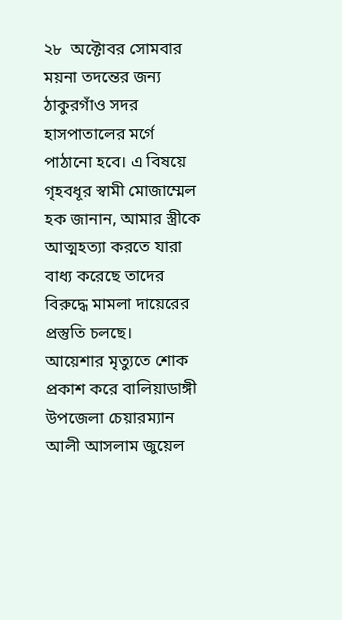২৮  অক্টোবর সোমবার ময়না তদন্তের জন্য ঠাকুরগাঁও সদর হাসপাতালের মর্গে পাঠানো হবে। এ বিষয়ে গৃহবধূর স্বামী মোজাম্মেল হক জানান, আমার স্ত্রীকে আত্মহত্যা করতে যারা বাধ্য করেছে তাদের বিরুদ্ধে মামলা দায়েরের প্রস্তুতি চলছে।
আয়েশার মৃত্যুতে শোক প্রকাশ করে বালিয়াডাঙ্গী উপজেলা চেয়ারম্যান আলী আসলাম জুয়েল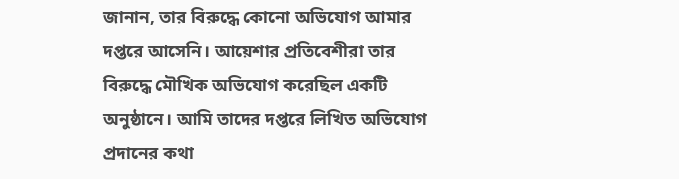জানান, তার বিরুদ্ধে কোনো অভিযোগ আমার দপ্তরে আসেনি। আয়েশার প্রতিবেশীরা তার বিরুদ্ধে মৌখিক অভিযোগ করেছিল একটি অনুষ্ঠানে। আমি তাদের দপ্তরে লিখিত অভিযোগ প্রদানের কথা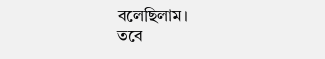বলেছিলাম।
তবে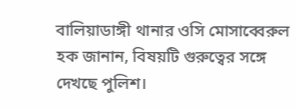বালিয়াডাঙ্গী থানার ওসি মোসাব্বেরুল হক জানান, বিষয়টি গুরুত্বের সঙ্গে দেখছে পুলিশ।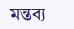মন্তব্য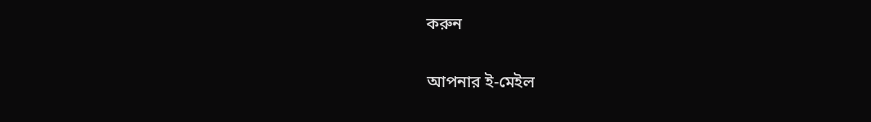করুন

আপনার ই-মেইল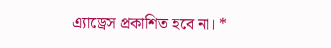এ্যাড্রেস প্রকাশিত হবে না। *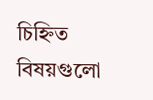চিহ্নিত বিষয়গুলো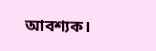আবশ্যক।